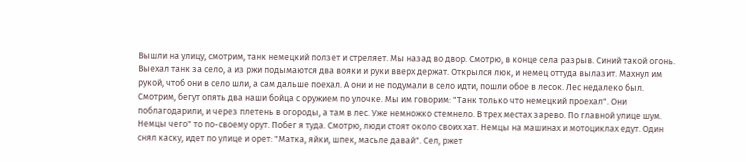Вышли на улицу, смотрим, танк немецкий ползет и стреляет. Мы назад во двор. Смотрю, в конце села разрыв. Синий такой огонь. Выехал танк за село, а из ржи подымаются два вояки и руки вверх держат. Открылся люк, и немец оттуда вылазит. Махнул им рукой, чтоб они в село шли, а сам дальше поехал. А они и не подумали в село идти, пошли обое в лесок. Лес недалеко был. Смотрим, бегут опять два наши бойца с оружием по улочке. Мы им говорим: "Танк только что немецкий проехал". Они поблагодарили, и через плетень в огороды, а там в лес. Уже немножко стемнело. В трех местах зарево. По главной улице шум. Немцы чего" то по-своему орут. Побег я туда. Смотрю, люди стоят около своих хат. Немцы на машинах и мотоциклах едут. Один снял каску, идет по улице и орет: "Матка, яйки, шпек, масьле давай". Сел, ржет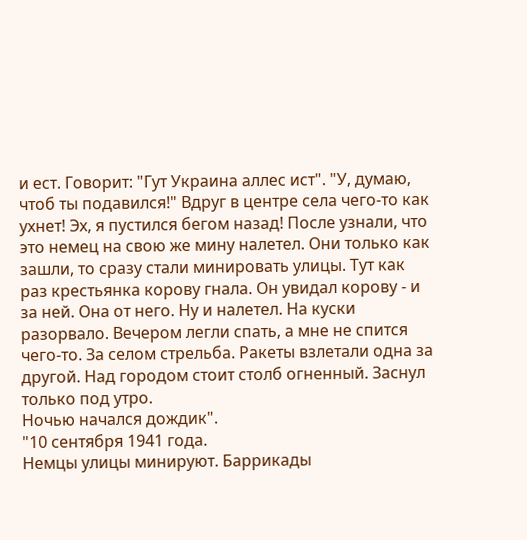и ест. Говорит: "Гут Украина аллес ист". "У, думаю, чтоб ты подавился!" Вдруг в центре села чего-то как ухнет! Эх, я пустился бегом назад! После узнали, что это немец на свою же мину налетел. Они только как зашли, то сразу стали минировать улицы. Тут как раз крестьянка корову гнала. Он увидал корову - и за ней. Она от него. Ну и налетел. На куски разорвало. Вечером легли спать, а мне не спится чего-то. За селом стрельба. Ракеты взлетали одна за другой. Над городом стоит столб огненный. Заснул только под утро.
Ночью начался дождик".
"10 сентября 1941 года.
Немцы улицы минируют. Баррикады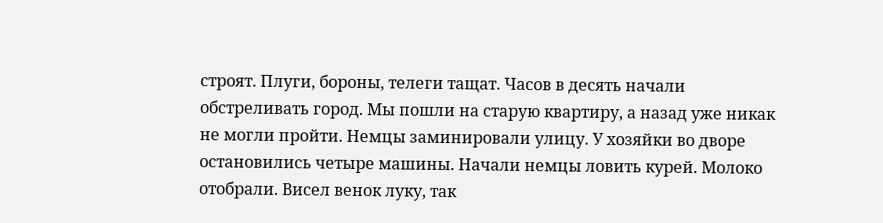строят. Плуги, бороны, телеги тащат. Часов в десять начали обстреливать город. Мы пошли на старую квартиру, а назад уже никак не могли пройти. Немцы заминировали улицу. У хозяйки во дворе остановились четыре машины. Начали немцы ловить курей. Молоко отобрали. Висел венок луку, так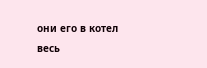они его в котел весь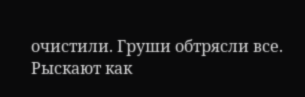очистили. Груши обтрясли все. Рыскают как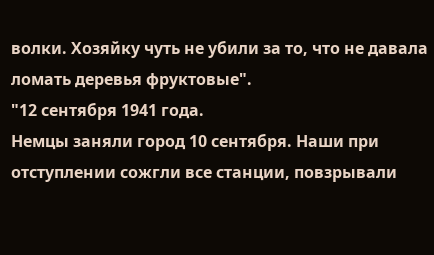волки. Хозяйку чуть не убили за то, что не давала ломать деревья фруктовые".
"12 сентября 1941 года.
Немцы заняли город 10 сентября. Наши при отступлении сожгли все станции, повзрывали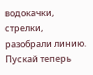водокачки, стрелки, разобрали линию. Пускай теперь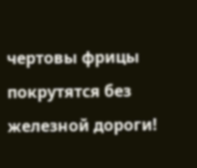чертовы фрицы покрутятся без железной дороги!